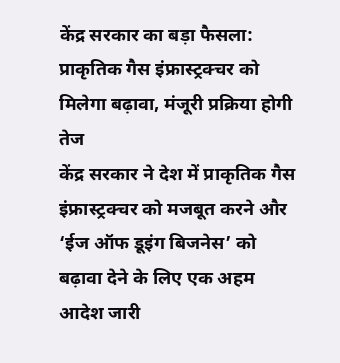केंद्र सरकार का बड़ा फैसला: प्राकृतिक गैस इंफ्रास्ट्रक्चर को मिलेगा बढ़ावा, मंजूरी प्रक्रिया होगी तेज
केंद्र सरकार ने देश में प्राकृतिक गैस इंफ्रास्ट्रक्चर को मजबूत करने और ‘ईज ऑफ डूइंग बिजनेस’ को बढ़ावा देने के लिए एक अहम आदेश जारी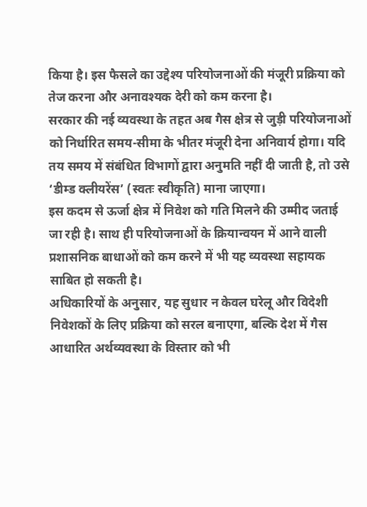किया है। इस फैसले का उद्देश्य परियोजनाओं की मंजूरी प्रक्रिया को तेज करना और अनावश्यक देरी को कम करना है।
सरकार की नई व्यवस्था के तहत अब गैस क्षेत्र से जुड़ी परियोजनाओं को निर्धारित समय-सीमा के भीतर मंजूरी देना अनिवार्य होगा। यदि तय समय में संबंधित विभागों द्वारा अनुमति नहीं दी जाती है, तो उसे ‘डीम्ड क्लीयरेंस’ (स्वतः स्वीकृति) माना जाएगा।
इस कदम से ऊर्जा क्षेत्र में निवेश को गति मिलने की उम्मीद जताई जा रही है। साथ ही परियोजनाओं के क्रियान्वयन में आने वाली प्रशासनिक बाधाओं को कम करने में भी यह व्यवस्था सहायक साबित हो सकती है।
अधिकारियों के अनुसार, यह सुधार न केवल घरेलू और विदेशी निवेशकों के लिए प्रक्रिया को सरल बनाएगा, बल्कि देश में गैस आधारित अर्थव्यवस्था के विस्तार को भी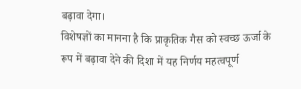बढ़ावा देगा।
विशेषज्ञों का मानना है कि प्राकृतिक गैस को स्वच्छ ऊर्जा के रूप में बढ़ावा देने की दिशा में यह निर्णय महत्वपूर्ण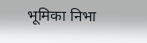भूमिका निभा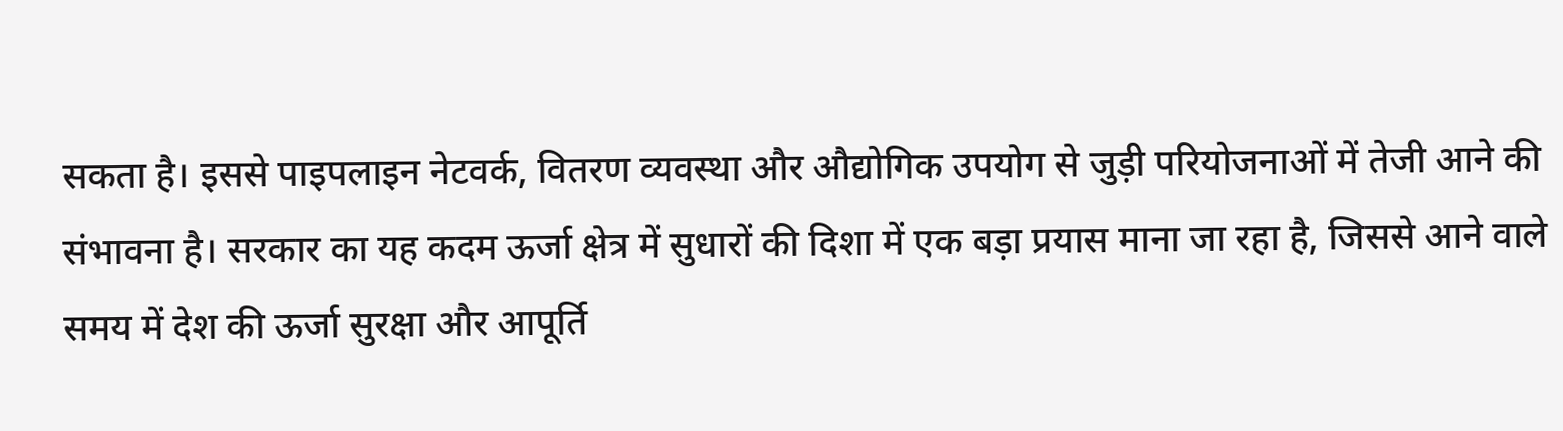सकता है। इससे पाइपलाइन नेटवर्क, वितरण व्यवस्था और औद्योगिक उपयोग से जुड़ी परियोजनाओं में तेजी आने की संभावना है। सरकार का यह कदम ऊर्जा क्षेत्र में सुधारों की दिशा में एक बड़ा प्रयास माना जा रहा है, जिससे आने वाले समय में देश की ऊर्जा सुरक्षा और आपूर्ति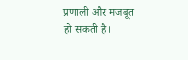प्रणाली और मजबूत हो सकती है।